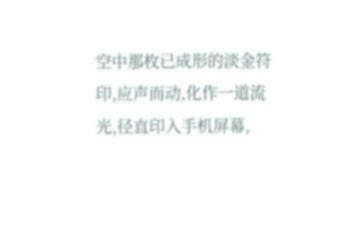空中那枚已成形的淡金符印,应声而动,化作一道流光,径直印入手机屏幕,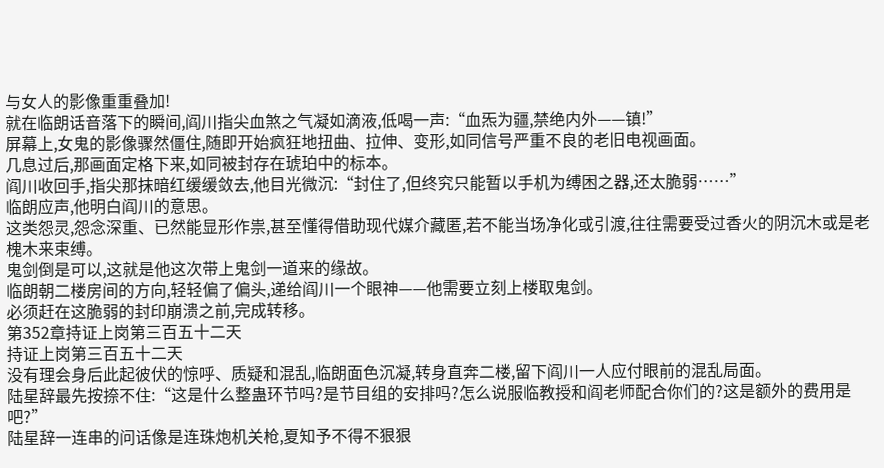与女人的影像重重叠加!
就在临朗话音落下的瞬间,阎川指尖血煞之气凝如滴液,低喝一声:“血炁为疆,禁绝内外——镇!”
屏幕上,女鬼的影像骤然僵住,随即开始疯狂地扭曲、拉伸、变形,如同信号严重不良的老旧电视画面。
几息过后,那画面定格下来,如同被封存在琥珀中的标本。
阎川收回手,指尖那抹暗红缓缓敛去,他目光微沉:“封住了,但终究只能暂以手机为缚困之器,还太脆弱……”
临朗应声,他明白阎川的意思。
这类怨灵,怨念深重、已然能显形作祟,甚至懂得借助现代媒介藏匿,若不能当场净化或引渡,往往需要受过香火的阴沉木或是老槐木来束缚。
鬼剑倒是可以,这就是他这次带上鬼剑一道来的缘故。
临朗朝二楼房间的方向,轻轻偏了偏头,递给阎川一个眼神——他需要立刻上楼取鬼剑。
必须赶在这脆弱的封印崩溃之前,完成转移。
第352章持证上岗第三百五十二天
持证上岗第三百五十二天
没有理会身后此起彼伏的惊呼、质疑和混乱,临朗面色沉凝,转身直奔二楼,留下阎川一人应付眼前的混乱局面。
陆星辞最先按捺不住:“这是什么整蛊环节吗?是节目组的安排吗?怎么说服临教授和阎老师配合你们的?这是额外的费用是吧?”
陆星辞一连串的问话像是连珠炮机关枪,夏知予不得不狠狠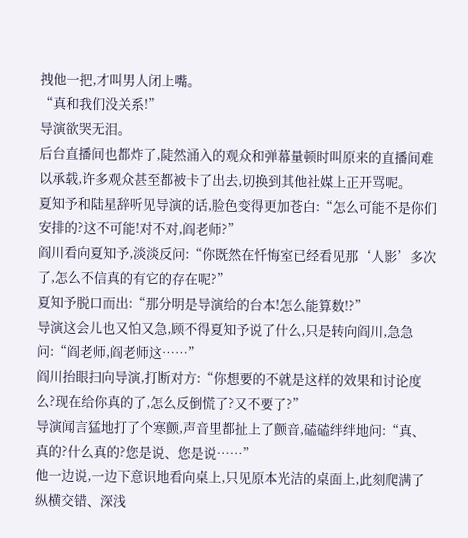拽他一把,才叫男人闭上嘴。
“真和我们没关系!”
导演欲哭无泪。
后台直播间也都炸了,陡然涌入的观众和弹幕量顿时叫原来的直播间难以承载,许多观众甚至都被卡了出去,切换到其他社媒上正开骂呢。
夏知予和陆星辞听见导演的话,脸色变得更加苍白:“怎么可能不是你们安排的?这不可能!对不对,阎老师?”
阎川看向夏知予,淡淡反问:“你既然在忏悔室已经看见那‘人影’多次了,怎么不信真的有它的存在呢?”
夏知予脱口而出:“那分明是导演给的台本!怎么能算数!?”
导演这会儿也又怕又急,顾不得夏知予说了什么,只是转向阎川,急急问:“阎老师,阎老师这……”
阎川抬眼扫向导演,打断对方:“你想要的不就是这样的效果和讨论度么?现在给你真的了,怎么反倒慌了?又不要了?”
导演闻言猛地打了个寒颤,声音里都扯上了颤音,磕磕绊绊地问:“真、真的?什么真的?您是说、您是说……”
他一边说,一边下意识地看向桌上,只见原本光洁的桌面上,此刻爬满了纵横交错、深浅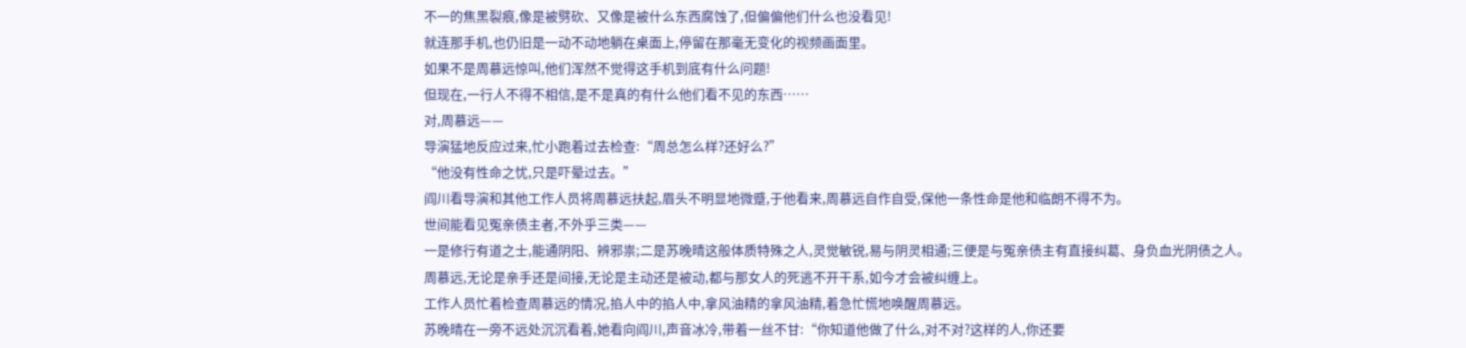不一的焦黑裂痕,像是被劈砍、又像是被什么东西腐蚀了,但偏偏他们什么也没看见!
就连那手机,也仍旧是一动不动地躺在桌面上,停留在那毫无变化的视频画面里。
如果不是周慕远惊叫,他们浑然不觉得这手机到底有什么问题!
但现在,一行人不得不相信,是不是真的有什么他们看不见的东西……
对,周慕远——
导演猛地反应过来,忙小跑着过去检查:“周总怎么样?还好么?”
“他没有性命之忧,只是吓晕过去。”
阎川看导演和其他工作人员将周慕远扶起,眉头不明显地微蹙,于他看来,周慕远自作自受,保他一条性命是他和临朗不得不为。
世间能看见冤亲债主者,不外乎三类——
一是修行有道之士,能通阴阳、辨邪祟;二是苏晚晴这般体质特殊之人,灵觉敏锐,易与阴灵相通;三便是与冤亲债主有直接纠葛、身负血光阴债之人。
周慕远,无论是亲手还是间接,无论是主动还是被动,都与那女人的死逃不开干系,如今才会被纠缠上。
工作人员忙着检查周慕远的情况,掐人中的掐人中,拿风油精的拿风油精,着急忙慌地唤醒周慕远。
苏晚晴在一旁不远处沉沉看着,她看向阎川,声音冰冷,带着一丝不甘:“你知道他做了什么,对不对?这样的人,你还要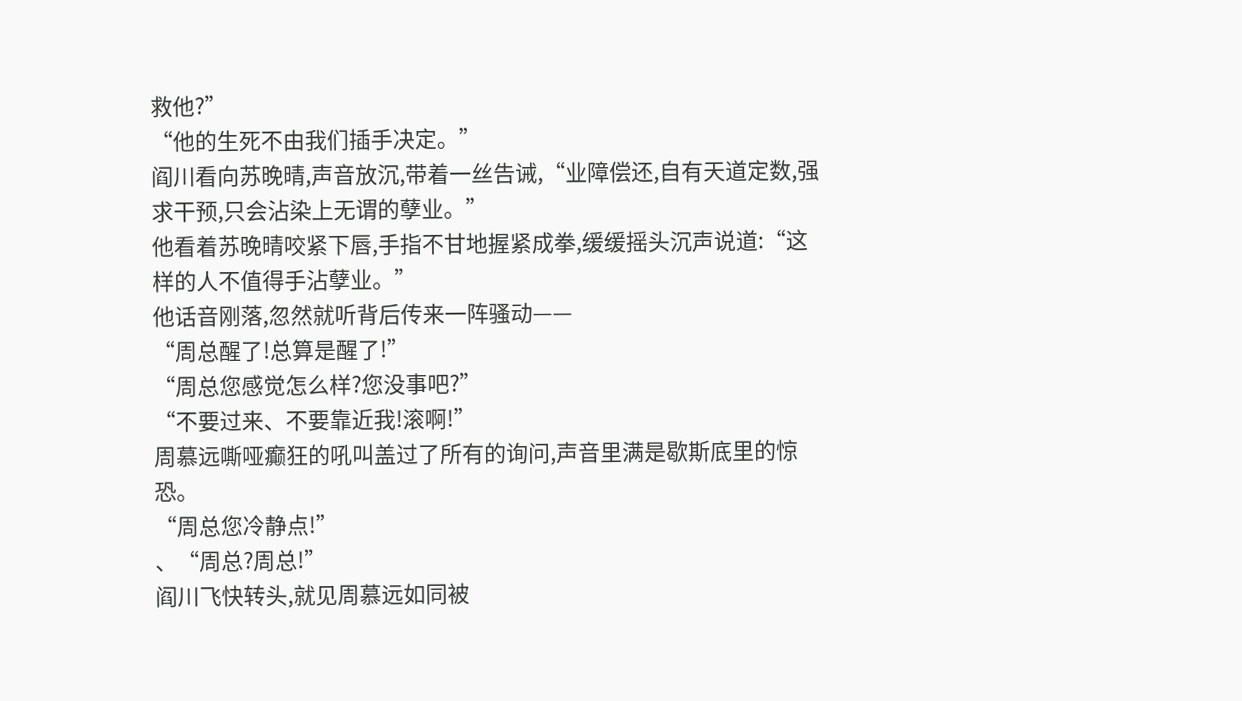救他?”
“他的生死不由我们插手决定。”
阎川看向苏晚晴,声音放沉,带着一丝告诫,“业障偿还,自有天道定数,强求干预,只会沾染上无谓的孽业。”
他看着苏晚晴咬紧下唇,手指不甘地握紧成拳,缓缓摇头沉声说道:“这样的人不值得手沾孽业。”
他话音刚落,忽然就听背后传来一阵骚动——
“周总醒了!总算是醒了!”
“周总您感觉怎么样?您没事吧?”
“不要过来、不要靠近我!滚啊!”
周慕远嘶哑癫狂的吼叫盖过了所有的询问,声音里满是歇斯底里的惊恐。
“周总您冷静点!”
、“周总?周总!”
阎川飞快转头,就见周慕远如同被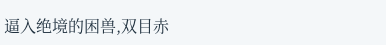逼入绝境的困兽,双目赤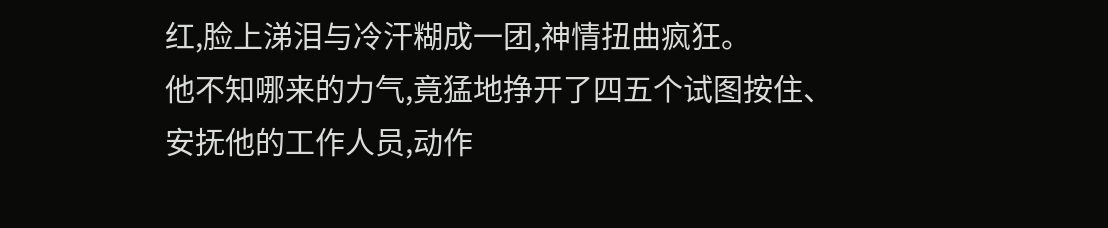红,脸上涕泪与冷汗糊成一团,神情扭曲疯狂。
他不知哪来的力气,竟猛地挣开了四五个试图按住、安抚他的工作人员,动作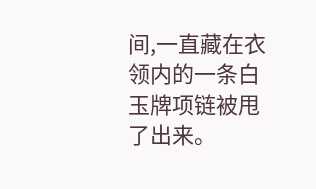间,一直藏在衣领内的一条白玉牌项链被甩了出来。